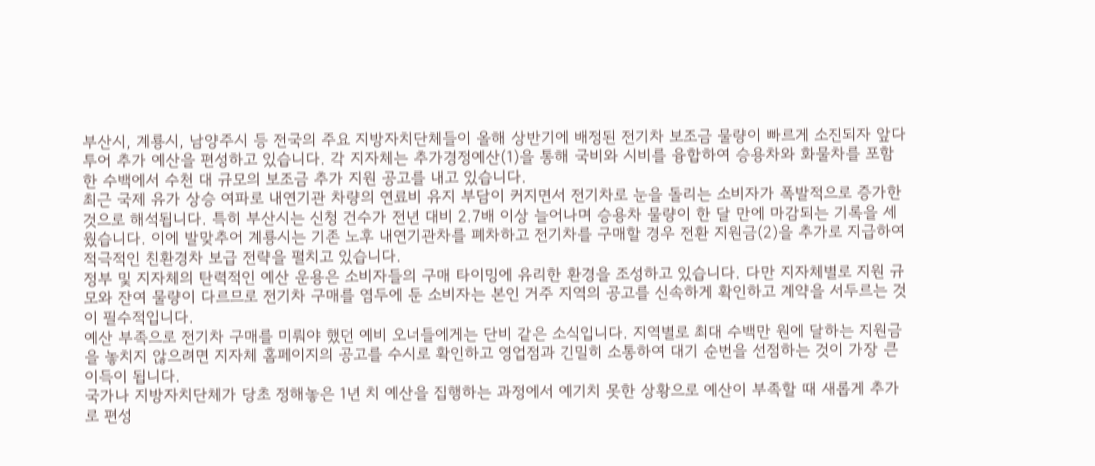부산시, 계룡시, 남양주시 등 전국의 주요 지방자치단체들이 올해 상반기에 배정된 전기차 보조금 물량이 빠르게 소진되자 앞다투어 추가 예산을 편성하고 있습니다. 각 지자체는 추가경정예산(1)을 통해 국비와 시비를 융합하여 승용차와 화물차를 포함한 수백에서 수천 대 규모의 보조금 추가 지원 공고를 내고 있습니다.
최근 국제 유가 상승 여파로 내연기관 차량의 연료비 유지 부담이 커지면서 전기차로 눈을 돌리는 소비자가 폭발적으로 증가한 것으로 해석됩니다. 특히 부산시는 신청 건수가 전년 대비 2.7배 이상 늘어나며 승용차 물량이 한 달 만에 마감되는 기록을 세웠습니다. 이에 발맞추어 계룡시는 기존 노후 내연기관차를 폐차하고 전기차를 구매할 경우 전환 지원금(2)을 추가로 지급하여 적극적인 친환경차 보급 전략을 펼치고 있습니다.
정부 및 지자체의 탄력적인 예산 운용은 소비자들의 구매 타이밍에 유리한 환경을 조성하고 있습니다. 다만 지자체별로 지원 규모와 잔여 물량이 다르므로 전기차 구매를 염두에 둔 소비자는 본인 거주 지역의 공고를 신속하게 확인하고 계약을 서두르는 것이 필수적입니다.
예산 부족으로 전기차 구매를 미뤄야 했던 예비 오너들에게는 단비 같은 소식입니다. 지역별로 최대 수백만 원에 달하는 지원금을 놓치지 않으려면 지자체 홈페이지의 공고를 수시로 확인하고 영업점과 긴밀히 소통하여 대기 순번을 선점하는 것이 가장 큰 이득이 됩니다.
국가나 지방자치단체가 당초 정해놓은 1년 치 예산을 집행하는 과정에서 예기치 못한 상황으로 예산이 부족할 때 새롭게 추가로 편성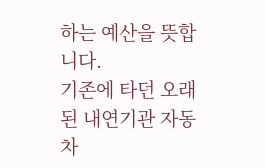하는 예산을 뜻합니다.
기존에 타던 오래된 내연기관 자동차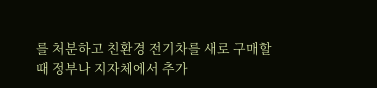를 처분하고 친환경 전기차를 새로 구매할 때 정부나 지자체에서 추가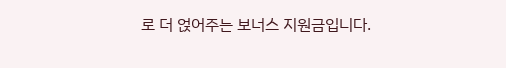로 더 얹어주는 보너스 지원금입니다.